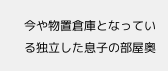今や物置倉庫となっている独立した息子の部屋奥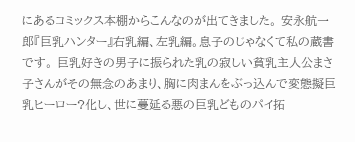にあるコミックス本棚からこんなのが出てきました。 安永航一郎『巨乳ハンター』右乳編、左乳編。息子のじゃなくて私の蔵書です。 巨乳好きの男子に振られた乳の寂しい貧乳主人公まさ子さんがその無念のあまり、胸に肉まんをぶっ込んで変態擬巨乳ヒーロー?化し、世に蔓延る悪の巨乳どものパイ拓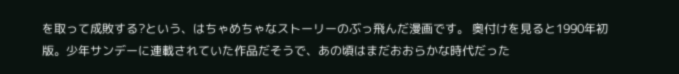を取って成敗する?という、はちゃめちゃなストーリーのぶっ飛んだ漫画です。 奥付けを見ると1990年初版。少年サンデーに連載されていた作品だそうで、あの頃はまだおおらかな時代だった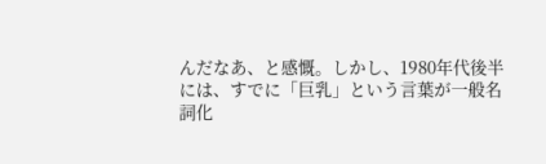んだなあ、と感慨。しかし、1980年代後半には、すでに「巨乳」という言葉が一般名詞化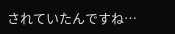されていたんですね…